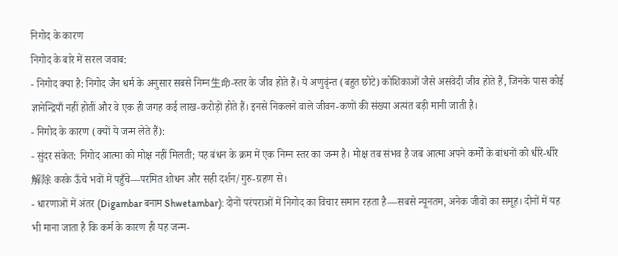निगोद के कारण
निगोद के बारे में सरल जवाब:
- निगोद क्या है: निगोद जैन धर्म के अनुसार सबसे निम्न生命-स्तर के जीव होते हैं। ये अणुवृंन्त (बहुत छोटे) कोशिकाओं जैसे असंवेदी जीव होते हैं, जिनके पास कोई ज्ञानेन्द्रियाँ नहीं होतीं और वे एक ही जगह कई लाख-करोड़ों होते हैं। इनसे निकलने वाले जीवन-कणों की संख्या अत्यंत बड़ी मानी जाती है।
- निगोद के कारण (क्यों ये जन्म लेते हैं):
- सुंदर संकेत: निगोद आत्मा को मोक्ष नहीं मिलती; यह बंधन के क्रम में एक निम्न स्तर का जन्म है। मोक्ष तब संभव है जब आत्मा अपने कर्मों के बांधनों को धीरे-धीरे解除 करके ऊँचे भवों में पहुँचे—परमित शोधन और सही दर्शन/गुरु-ग्रहण से।
- धारणाओं में अंतर (Digambar बनाम Shwetambar): दोनों परंपराओं में निगोद का विचार समान रहता है—सबसे न्यूनतम, अनेक जीवों का समूह। दोनों में यह भी माना जाता है कि कर्म के कारण ही यह जन्म-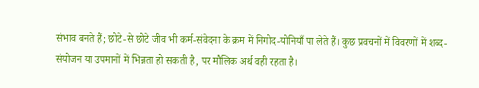संभाव बनते हैं; छोटे-से छोटे जीव भी कर्म-संवेदना के क्रम में निगोद-योनियाँ पा लेते हैं। कुछ प्रवचनों में विवरणों में शब्द-संयोजन या उपमानों में भिन्नता हो सकती है, पर मौलिक अर्थ वही रहता है।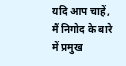यदि आप चाहें, मैं निगोद के बारे में प्रमुख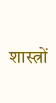शास्त्रों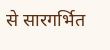से सारगर्भित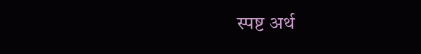स्पष्ट अर्थ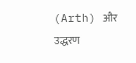(Arth) और उद्धरण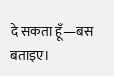दे सकता हूँ—बस बताइए।